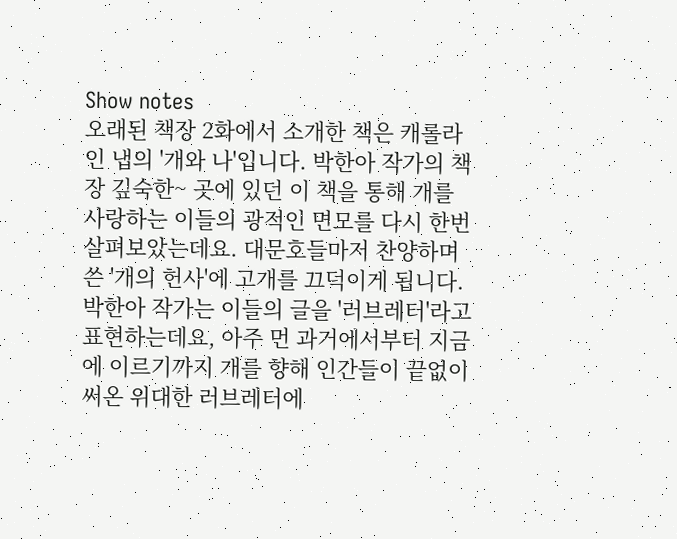Show notes
오래된 책장 2화에서 소개한 책은 캐롤라인 냅의 '개와 나'입니다. 박한아 작가의 책장 깊숙한~ 곳에 있던 이 책을 통해 개를 사랑하는 이들의 광적인 면모를 다시 한번 살펴보았는데요. 대문호들마저 찬양하며 쓴 '개의 헌사'에 고개를 끄덕이게 됩니다. 박한아 작가는 이들의 글을 '러브레터'라고 표현하는데요, 아주 먼 과거에서부터 지금에 이르기까지 개를 향해 인간들이 끝없이 써온 위대한 러브레터에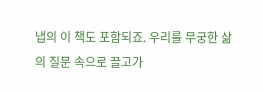냅의 이 책도 포함되죠. 우리를 무궁한 삶의 질문 속으로 끌고가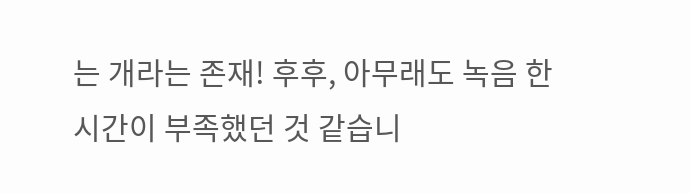는 개라는 존재! 후후, 아무래도 녹음 한 시간이 부족했던 것 같습니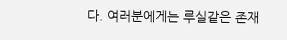다. 여러분에게는 루실같은 존재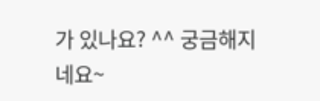가 있나요? ^^ 궁금해지네요~